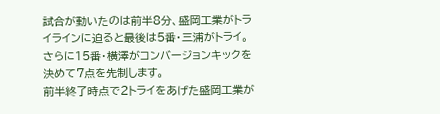試合が動いたのは前半8分、盛岡工業がトライラインに迫ると最後は5番・三浦がトライ。
さらに15番・横澤がコンバージョンキックを決めて7点を先制します。
前半終了時点で2トライをあげた盛岡工業が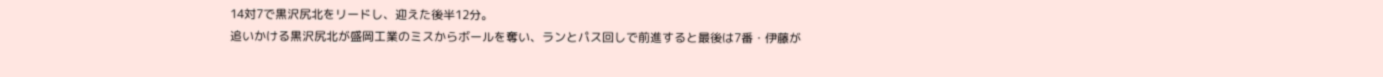14対7で黒沢尻北をリードし、迎えた後半12分。
追いかける黒沢尻北が盛岡工業のミスからボールを奪い、ランとパス回しで前進すると最後は7番・伊藤が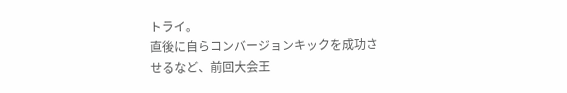トライ。
直後に自らコンバージョンキックを成功させるなど、前回大会王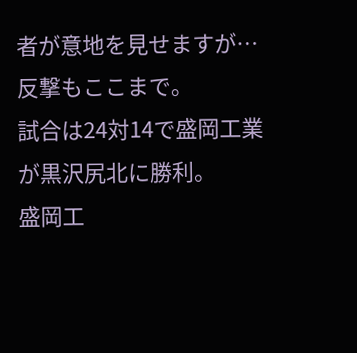者が意地を見せますが…反撃もここまで。
試合は24対14で盛岡工業が黒沢尻北に勝利。
盛岡工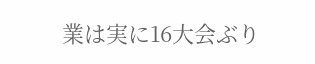業は実に16大会ぶり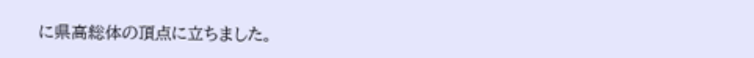に県高総体の頂点に立ちました。